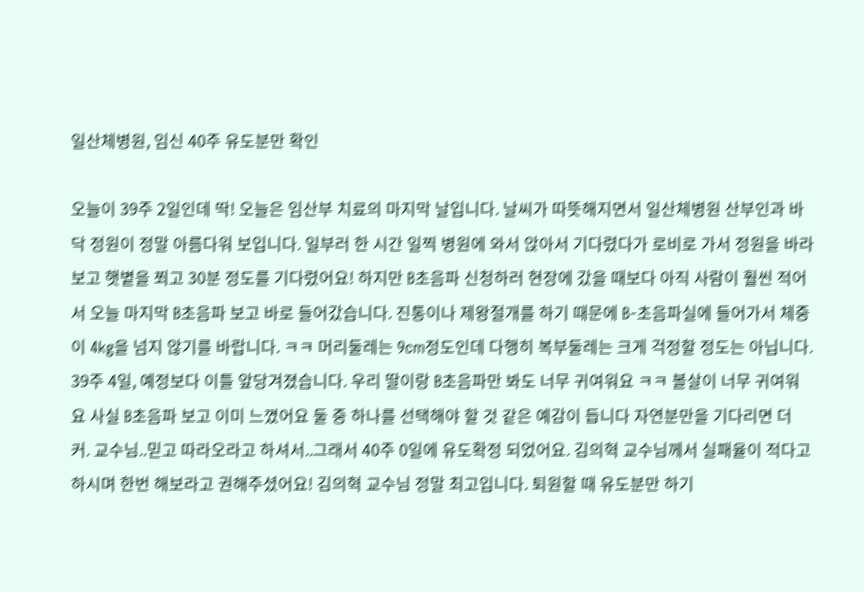일산체병원, 임신 40주 유도분만 확인

오늘이 39주 2일인데 딱! 오늘은 임산부 치료의 마지막 날입니다. 날씨가 따뜻해지면서 일산체병원 산부인과 바닥 정원이 정말 아름다워 보입니다. 일부러 한 시간 일찍 병원에 와서 앉아서 기다렸다가 로비로 가서 정원을 바라보고 햇볕을 쬐고 30분 정도를 기다렸어요! 하지만 B초음파 신청하러 현장에 갔을 때보다 아직 사람이 훨씬 적어서 오늘 마지막 B초음파 보고 바로 들어갔습니다. 진통이나 제왕절개를 하기 때문에 B-초음파실에 들어가서 체중이 4kg을 넘지 않기를 바랍니다. ㅋㅋ 머리둘레는 9cm정도인데 다행히 복부둘레는 크게 걱정할 정도는 아닙니다. 39주 4일, 예정보다 이틀 앞당겨졌습니다. 우리 딸이랑 B초음파만 봐도 너무 귀여워요 ㅋㅋ 볼살이 너무 귀여워요 사실 B초음파 보고 이미 느꼈어요 둘 중 하나를 선택해야 할 것 같은 예감이 듭니다 자연분만을 기다리면 더 커. 교수님..믿고 따라오라고 하셔서..그래서 40주 0일에 유도확정 되었어요. 김의혁 교수님께서 실패율이 적다고 하시며 한번 해보라고 권해주셨어요! 김의혁 교수님 정말 최고입니다. 퇴원할 때 유도분만 하기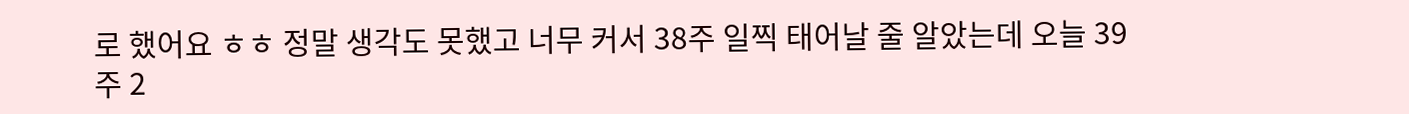로 했어요 ㅎㅎ 정말 생각도 못했고 너무 커서 38주 일찍 태어날 줄 알았는데 오늘 39주 2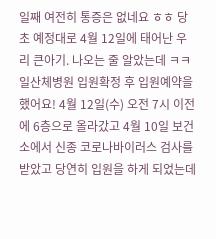일째 여전히 통증은 없네요 ㅎㅎ 당초 예정대로 4월 12일에 태어난 우리 큰아기. 나오는 줄 알았는데 ㅋㅋ 일산체병원 입원확정 후 입원예약을 했어요! 4월 12일(수) 오전 7시 이전에 6층으로 올라갔고 4월 10일 보건소에서 신종 코로나바이러스 검사를 받았고 당연히 입원을 하게 되었는데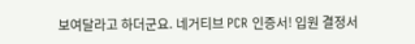보여달라고 하더군요. 네거티브 PCR 인증서! 입원 결정서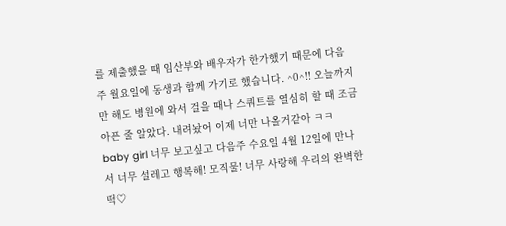를 제출했을 때 임산부와 배우자가 한가했기 때문에 다음 주 월요일에 동생과 함께 가기로 했습니다. ^0^!! 오늘까지만 해도 병원에 와서 걸을 때나 스쿼트를 열심히 할 때 조금 아픈 줄 알았다. 내려놨어 이제 너만 나올거같아 ㅋㅋ baby girl 너무 보고싶고 다음주 수요일 4월 12일에 만나서 너무 설레고 행복해! 모직물! 너무 사랑해 우리의 완벽한 떡♡